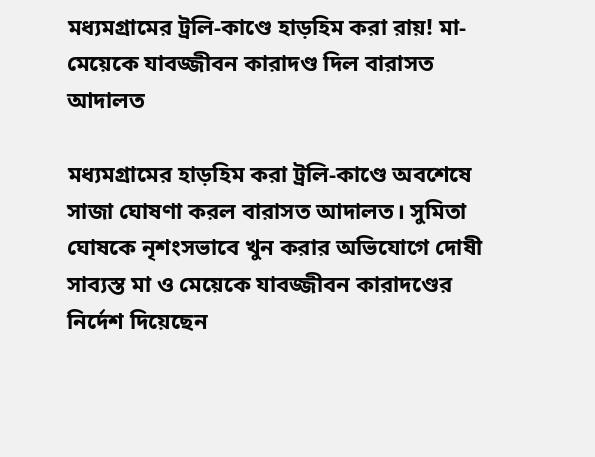মধ্যমগ্রামের ট্রলি-কাণ্ডে হাড়হিম করা রায়! মা-মেয়েকে যাবজ্জীবন কারাদণ্ড দিল বারাসত আদালত

মধ্যমগ্রামের হাড়হিম করা ট্রলি-কাণ্ডে অবশেষে সাজা ঘোষণা করল বারাসত আদালত। সুমিতা ঘোষকে নৃশংসভাবে খুন করার অভিযোগে দোষী সাব্যস্ত মা ও মেয়েকে যাবজ্জীবন কারাদণ্ডের নির্দেশ দিয়েছেন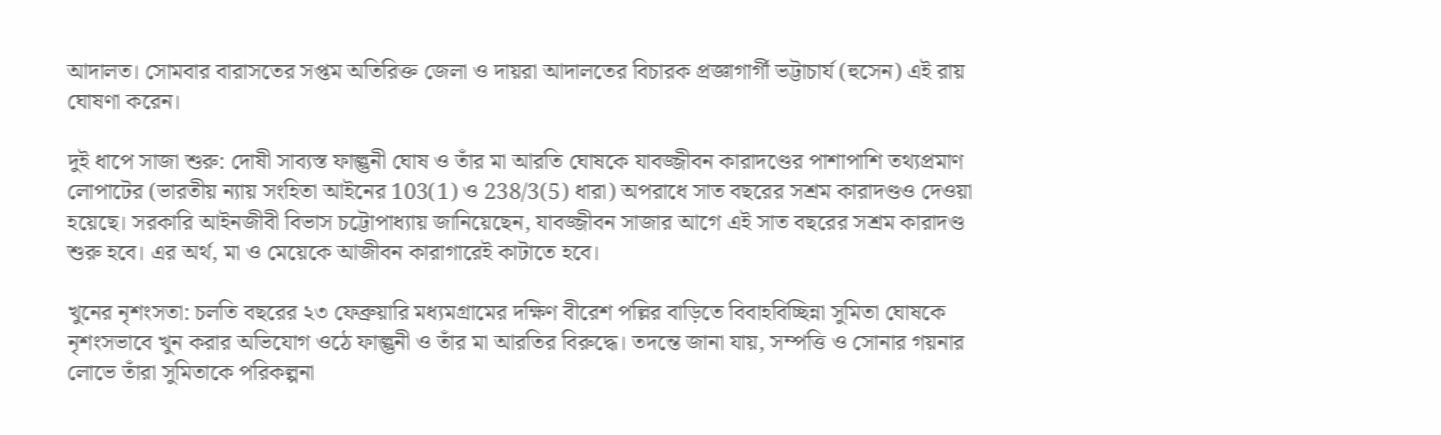আদালত। সোমবার বারাসতের সপ্তম অতিরিক্ত জেলা ও দায়রা আদালতের বিচারক প্রজ্ঞাগার্গী ভট্টাচার্য (হুসেন) এই রায় ঘোষণা করেন।

দুই ধাপে সাজা শুরু: দোষী সাব্যস্ত ফাল্গুনী ঘোষ ও তাঁর মা আরতি ঘোষকে যাবজ্জীবন কারাদণ্ডের পাশাপাশি তথ্যপ্রমাণ লোপাটের (ভারতীয় ন্যায় সংহিতা আইনের 103(1) ও 238/3(5) ধারা) অপরাধে সাত বছরের সশ্রম কারাদণ্ডও দেওয়া হয়েছে। সরকারি আইনজীবী বিভাস চট্টোপাধ্যায় জানিয়েছেন, যাবজ্জীবন সাজার আগে এই সাত বছরের সশ্রম কারাদণ্ড শুরু হবে। এর অর্থ, মা ও মেয়েকে আজীবন কারাগারেই কাটাতে হবে।

খুনের নৃশংসতা: চলতি বছরের ২৩ ফেব্রুয়ারি মধ্যমগ্রামের দক্ষিণ বীরেশ পল্লির বাড়িতে বিবাহবিচ্ছিন্না সুমিতা ঘোষকে নৃশংসভাবে খুন করার অভিযোগ ওঠে ফাল্গুনী ও তাঁর মা আরতির বিরুদ্ধে। তদন্তে জানা যায়, সম্পত্তি ও সোনার গয়নার লোভে তাঁরা সুমিতাকে পরিকল্পনা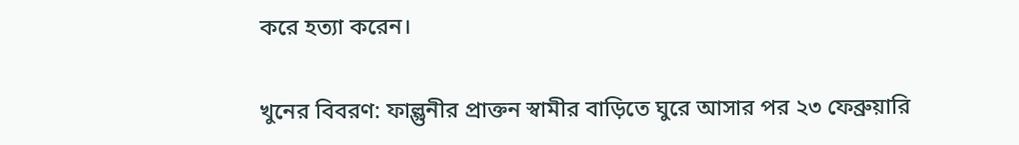করে হত্যা করেন।

খুনের বিবরণ: ফাল্গুনীর প্রাক্তন স্বামীর বাড়িতে ঘুরে আসার পর ২৩ ফেব্রুয়ারি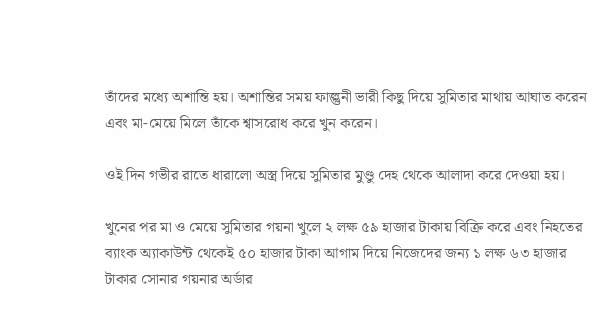তাঁদের মধ্যে অশান্তি হয়। অশান্তির সময় ফাল্গুনী ভারী কিছু দিয়ে সুমিতার মাথায় আঘাত করেন এবং মা-মেয়ে মিলে তাঁকে শ্বাসরোধ করে খুন করেন।

ওই দিন গভীর রাতে ধারালো অস্ত্র দিয়ে সুমিতার মুণ্ডু দেহ থেকে আলাদা করে দেওয়া হয়।

খুনের পর মা ও মেয়ে সুমিতার গয়না খুলে ২ লক্ষ ৫৯ হাজার টাকায় বিক্রি করে এবং নিহতের ব্যাংক অ্যাকাউন্ট থেকেই ৫০ হাজার টাকা আগাম দিয়ে নিজেদের জন্য ১ লক্ষ ৬৩ হাজার টাকার সোনার গয়নার অর্ডার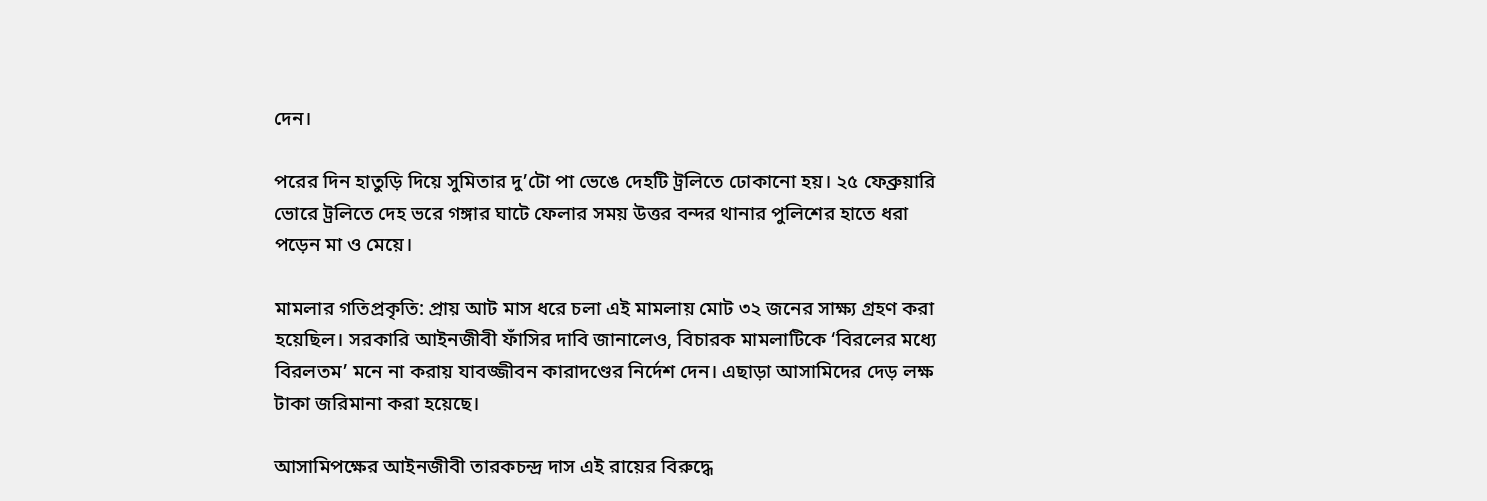দেন।

পরের দিন হাতুড়ি দিয়ে সুমিতার দু’টো পা ভেঙে দেহটি ট্রলিতে ঢোকানো হয়। ২৫ ফেব্রুয়ারি ভোরে ট্রলিতে দেহ ভরে গঙ্গার ঘাটে ফেলার সময় উত্তর বন্দর থানার পুলিশের হাতে ধরা পড়েন মা ও মেয়ে।

মামলার গতিপ্রকৃতি: প্রায় আট মাস ধরে চলা এই মামলায় মোট ৩২ জনের সাক্ষ্য গ্রহণ করা হয়েছিল। সরকারি আইনজীবী ফাঁসির দাবি জানালেও, বিচারক মামলাটিকে ‘বিরলের মধ্যে বিরলতম’ মনে না করায় যাবজ্জীবন কারাদণ্ডের নির্দেশ দেন। এছাড়া আসামিদের দেড় লক্ষ টাকা জরিমানা করা হয়েছে।

আসামিপক্ষের আইনজীবী তারকচন্দ্র দাস এই রায়ের বিরুদ্ধে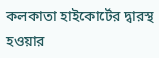কলকাতা হাইকোর্টের দ্বারস্থ হওয়ার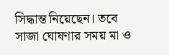সিদ্ধান্ত নিয়েছেন। তবে সাজা ঘোষণার সময় মা ও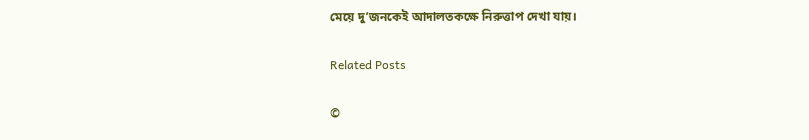মেয়ে দু’জনকেই আদালতকক্ষে নিরুত্তাপ দেখা যায়।

Related Posts

©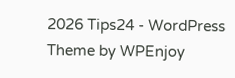2026 Tips24 - WordPress Theme by WPEnjoy